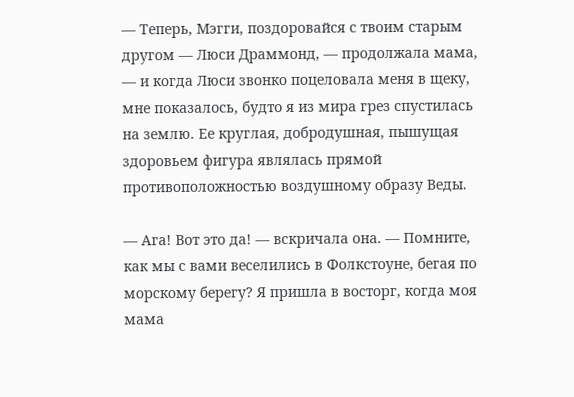— Теперь, Мэгги, поздоровайся с твоим старым другом — Люси Драммонд, — продолжала мама, — и когда Люси звонко поцеловала меня в щеку, мне показалось, будто я из мира грез спустилась на землю. Ее круглая, добродушная, пышущая здоровьем фигура являлась прямой противоположностью воздушному образу Веды.

— Ага! Вот это да! — вскричала она. — Помните, как мы с вами веселились в Фолкстоуне, бегая по морскому берегу? Я пришла в восторг, когда моя мама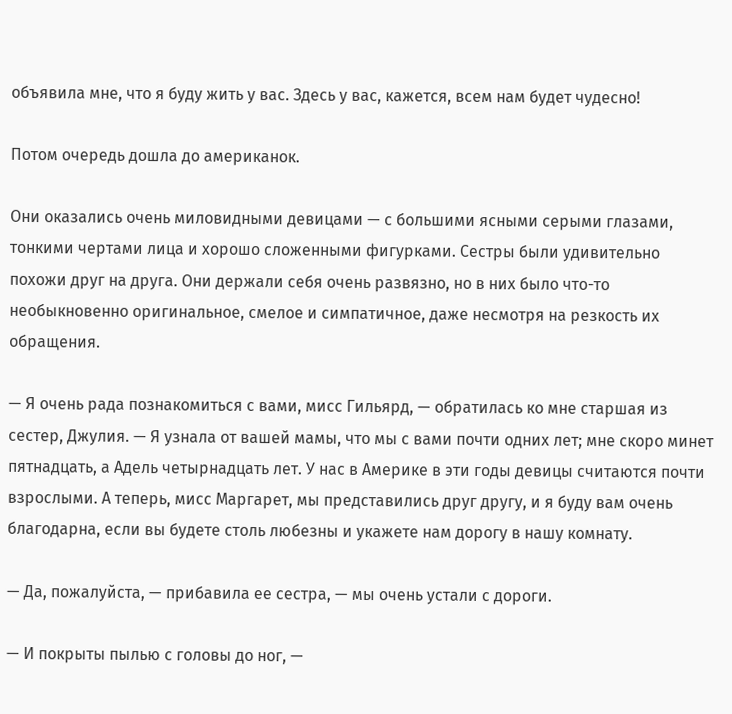объявила мне, что я буду жить у вас. Здесь у вас, кажется, всем нам будет чудесно!

Потом очередь дошла до американок.

Они оказались очень миловидными девицами — с большими ясными серыми глазами, тонкими чертами лица и хорошо сложенными фигурками. Сестры были удивительно похожи друг на друга. Они держали себя очень развязно, но в них было что-то необыкновенно оригинальное, смелое и симпатичное, даже несмотря на резкость их обращения.

— Я очень рада познакомиться с вами, мисс Гильярд, — обратилась ко мне старшая из сестер, Джулия. — Я узнала от вашей мамы, что мы с вами почти одних лет; мне скоро минет пятнадцать, а Адель четырнадцать лет. У нас в Америке в эти годы девицы считаются почти взрослыми. А теперь, мисс Маргарет, мы представились друг другу, и я буду вам очень благодарна, если вы будете столь любезны и укажете нам дорогу в нашу комнату.

— Да, пожалуйста, — прибавила ее сестра, — мы очень устали с дороги.

— И покрыты пылью с головы до ног, —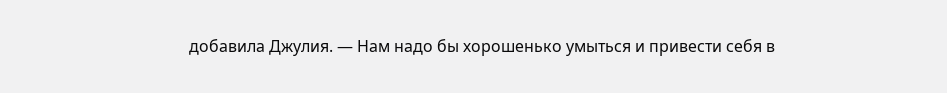добавила Джулия. — Нам надо бы хорошенько умыться и привести себя в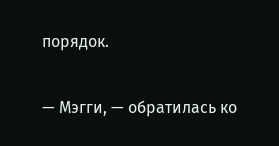порядок.

— Мэгги, — обратилась ко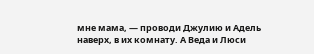мне мама, — проводи Джулию и Адель наверх, в их комнату. А Веда и Люси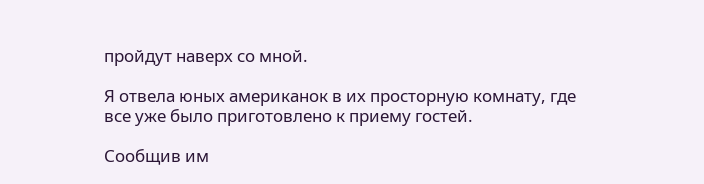пройдут наверх со мной.

Я отвела юных американок в их просторную комнату, где все уже было приготовлено к приему гостей.

Сообщив им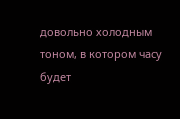довольно холодным тоном, в котором часу будет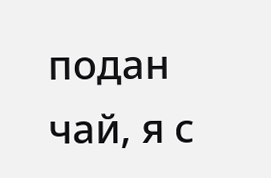подан чай, я с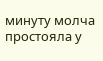минуту молча простояла у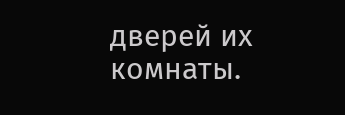дверей их комнаты.